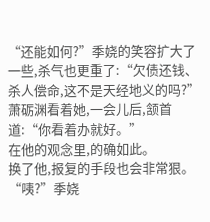“还能如何?”季娆的笑容扩大了一些,杀气也更重了:“欠债还钱、杀人偿命,这不是天经地义的吗?”
萧砺渊看着她,一会儿后,颔首道:“你看着办就好。”
在他的观念里,的确如此。
换了他,报复的手段也会非常狠。
“咦?”季娆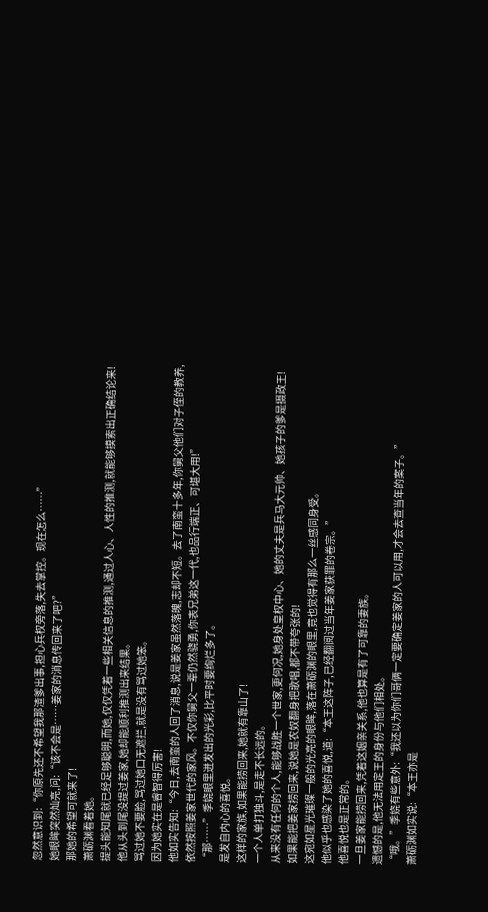忽然意识到:“你原先还不希望我那渣爹出事,担心兵权旁落,失去掌控。现在怎么……”
她眼眸突然灿亮,问:“该不会是……姜家的消息传回来了吧?”
那她的希望可就来了!
萧砺渊看着她。
提头能知尾就已经足够聪明,而她,仅仅凭着一些相关信息的推测,通过人心、人性的推测,就能够摸索出正确结论来!
他从头到尾没提过姜家,她却能顺利推测出来结果。
骂过她不要脸,骂过她口无遮拦,就是没有骂过她笨。
因为她实在是睿智得厉害!
他如实告知:“今日,去南蛮的人回了消息,说是姜家虽然落魄,志却不短。去了南蛮十多年,你舅父他们对子侄的教养,依然按照姜家世代的家风。不仅你舅父一辈仍然骁勇,你表兄弟这一代,也品行端正、可堪大用!”
“那……”季娆眼里迸发出的光彩,比平时要绚烂多了。
是发自内心的喜悦。
这样的家族,如果能捞回来,她就有靠山了!
一个人单打独斗,是走不长远的。
从来没有任何的个人,能够战胜一个世家,更何况,她身处皇权中心、她的丈夫是兵马大元帅、她孩子的爹是摄政王!
如果能把姜家捞回来,说她是农奴翻身把歌唱,都不带夸张的!
这宛如星光璀璨一般的光亮的眼眸,落在萧砺渊的眼里,竟也觉得有那么一丝感同身受。
他似乎也感染了她的喜悦,道:“本王这阵子,已经翻阅过当年姜家获罪的卷宗。”
他喜悦也是正常的。
一旦姜家能捞回来,凭着这姻亲关系,他也算是有了可靠的妻族。
遗憾的是,他无法用定王的身份与他们相处。
“哦。”季娆有些意外:“我还以为你们哥俩一定要确定姜家的人可以用,才会去查当年的案子。”
萧砺渊如实说:“本王亦是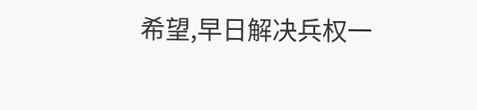希望,早日解决兵权一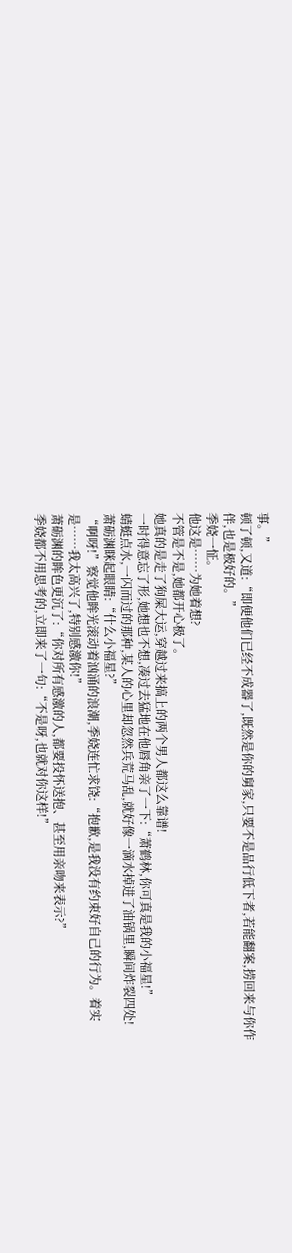事。”
顿了顿,又道:“即便他们已经不成器了,既然是你的舅家,只要不是品行低下者,若能翻案,捞回来与你作伴,也是极好的。”
季娆一怔。
他这是……为她着想?
不管是不是,她都开心极了。
她真的是走了狗屎大运,穿越过来搞上的两个男人都这么靠谱!
一时得意忘了形,她想也不想,凑过去猛地在他唇角亲了一下:“萧鹤林,你可真是我的小福星!”
蜻蜓点水,一闪而过的那种,某人的心里却忽然兵荒马乱,就好像一滴水掉进了油锅里,瞬间炸裂四处!
萧砺渊眯起眼睛:“什么小福星?”
“啊呀!”察觉他眸光滚动着汹涌的浪潮,季娆连忙求饶:“抱歉,是我没有约束好自己的行为。着实是……我太高兴了,特别感激你!”
萧砺渊的眸色更沉了:“你对所有感激的人,都要投怀送抱、甚至用亲吻来表示?”
季娆都不用思考的,立即来了一句:“不是呀,也就对你这样!”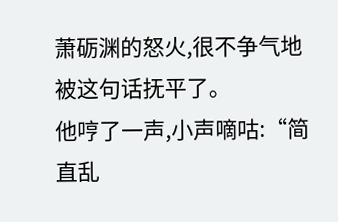萧砺渊的怒火,很不争气地被这句话抚平了。
他哼了一声,小声嘀咕:“简直乱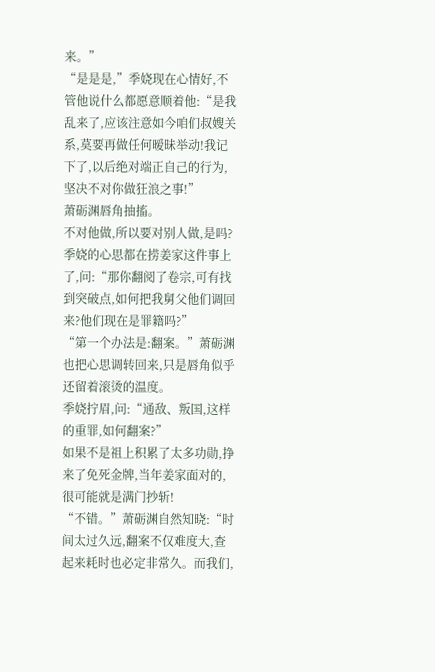来。”
“是是是,”季娆现在心情好,不管他说什么都愿意顺着他:“是我乱来了,应该注意如今咱们叔嫂关系,莫要再做任何暧昧举动!我记下了,以后绝对端正自己的行为,坚决不对你做狂浪之事!”
萧砺渊唇角抽搐。
不对他做,所以要对别人做,是吗?
季娆的心思都在捞姜家这件事上了,问:“那你翻阅了卷宗,可有找到突破点,如何把我舅父他们调回来?他们现在是罪籍吗?”
“第一个办法是:翻案。”萧砺渊也把心思调转回来,只是唇角似乎还留着滚烫的温度。
季娆拧眉,问:“通敌、叛国,这样的重罪,如何翻案?”
如果不是祖上积累了太多功勋,挣来了免死金牌,当年姜家面对的,很可能就是满门抄斩!
“不错。”萧砺渊自然知晓:“时间太过久远,翻案不仅难度大,查起来耗时也必定非常久。而我们,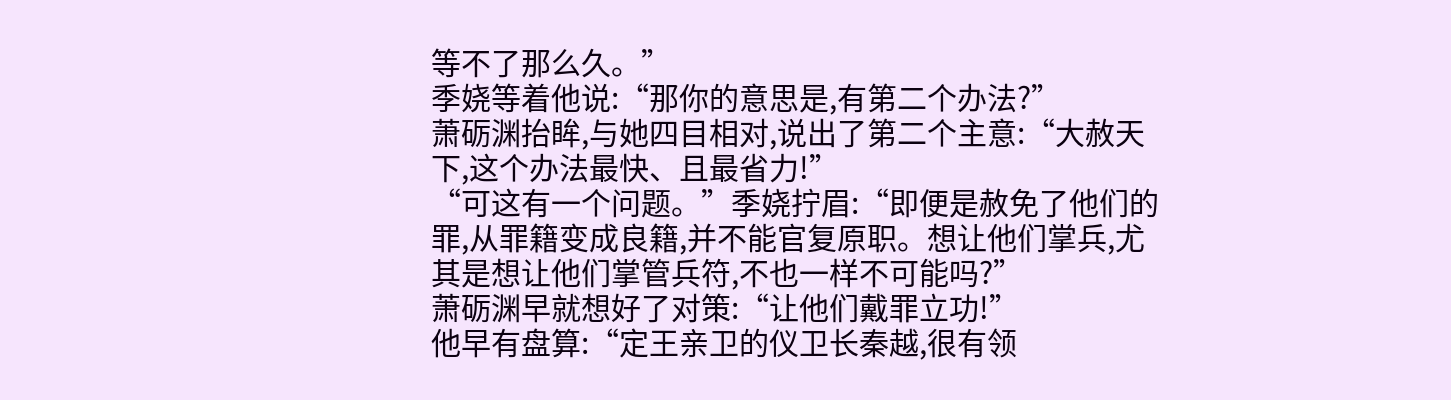等不了那么久。”
季娆等着他说:“那你的意思是,有第二个办法?”
萧砺渊抬眸,与她四目相对,说出了第二个主意:“大赦天下,这个办法最快、且最省力!”
“可这有一个问题。”季娆拧眉:“即便是赦免了他们的罪,从罪籍变成良籍,并不能官复原职。想让他们掌兵,尤其是想让他们掌管兵符,不也一样不可能吗?”
萧砺渊早就想好了对策:“让他们戴罪立功!”
他早有盘算:“定王亲卫的仪卫长秦越,很有领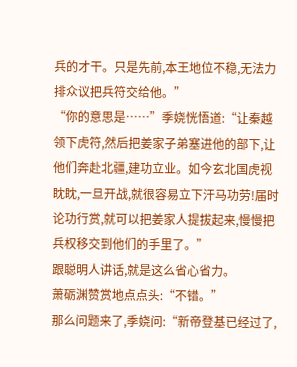兵的才干。只是先前,本王地位不稳,无法力排众议把兵符交给他。”
“你的意思是……”季娆恍悟道:“让秦越领下虎符,然后把姜家子弟塞进他的部下,让他们奔赴北疆,建功立业。如今玄北国虎视眈眈,一旦开战,就很容易立下汗马功劳!届时论功行赏,就可以把姜家人提拔起来,慢慢把兵权移交到他们的手里了。”
跟聪明人讲话,就是这么省心省力。
萧砺渊赞赏地点点头:“不错。”
那么问题来了,季娆问:“新帝登基已经过了,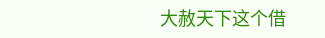大赦天下这个借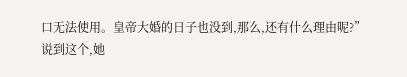口无法使用。皇帝大婚的日子也没到,那么,还有什么理由呢?”
说到这个,她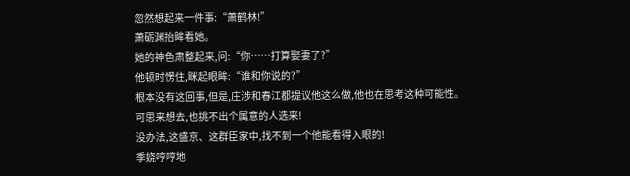忽然想起来一件事:“萧鹤林!”
萧砺渊抬眸看她。
她的神色肃整起来,问:“你……打算娶妻了?”
他顿时愣住,眯起眼眸:“谁和你说的?”
根本没有这回事,但是,庄涉和春江都提议他这么做,他也在思考这种可能性。
可思来想去,也挑不出个属意的人选来!
没办法,这盛京、这群臣家中,找不到一个他能看得入眼的!
季娆哼哼地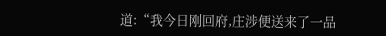道:“我今日刚回府,庄涉便送来了一品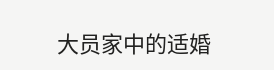大员家中的适婚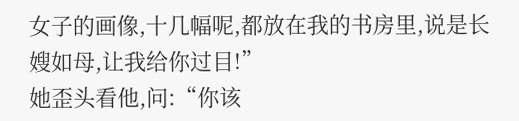女子的画像,十几幅呢,都放在我的书房里,说是长嫂如母,让我给你过目!”
她歪头看他,问:“你该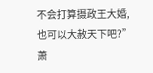不会打算摄政王大婚,也可以大赦天下吧?”
萧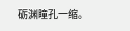砺渊瞳孔一缩。